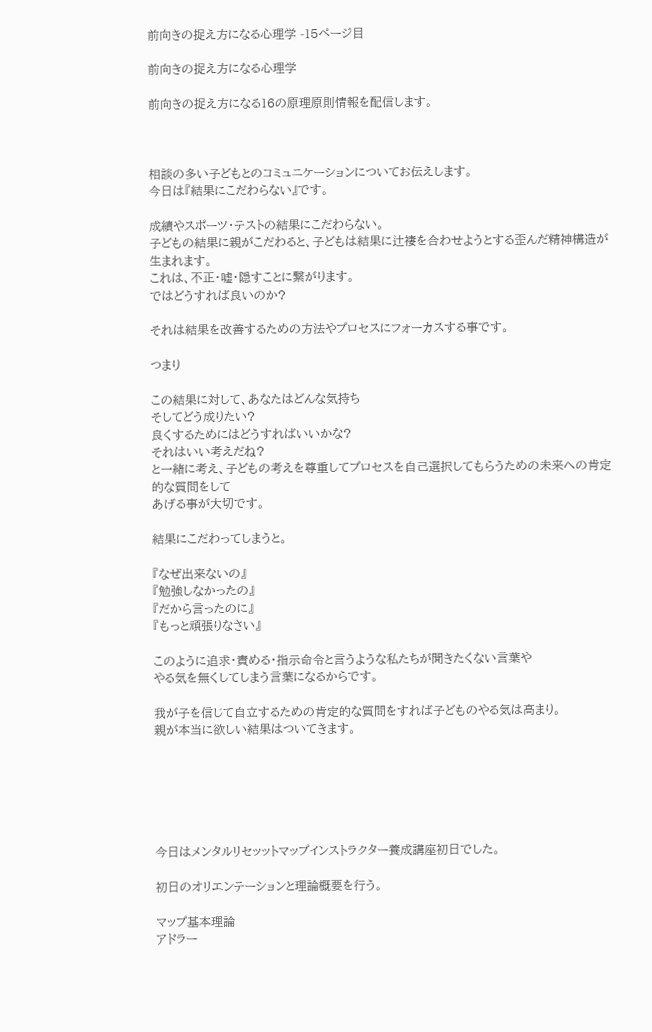前向きの捉え方になる心理学 -15ページ目

前向きの捉え方になる心理学

前向きの捉え方になる16の原理原則情報を配信します。



相談の多い子どもとのコミュニケーションについてお伝えします。
今日は『結果にこだわらない』です。

成績やスポーツ・テストの結果にこだわらない。
子どもの結果に親がこだわると、子どもは結果に辻褄を合わせようとする歪んだ精神構造が生まれます。
これは、不正・嘘・隠すことに繋がります。
ではどうすれば良いのか?

それは結果を改善するための方法やプロセスにフォーカスする事です。

つまり

この結果に対して、あなたはどんな気持ち
そしてどう成りたい?
良くするためにはどうすればいいかな?
それはいい考えだね?
と一緒に考え、子どもの考えを尊重してプロセスを自己選択してもらうための未来への肯定的な質問をして
あげる事が大切です。

結果にこだわってしまうと。

『なぜ出来ないの』
『勉強しなかったの』
『だから言ったのに』
『もっと頑張りなさい』

このように追求・責める・指示命令と言うような私たちが聞きたくない言葉や
やる気を無くしてしまう言葉になるからです。

我が子を信じて自立するための肯定的な質問をすれば子どものやる気は高まり。
親が本当に欲しい結果はついてきます。






今日はメンタルリセッットマップインストラクター養成講座初日でした。

初日のオリエンテーションと理論概要を行う。

マップ基本理論
アドラー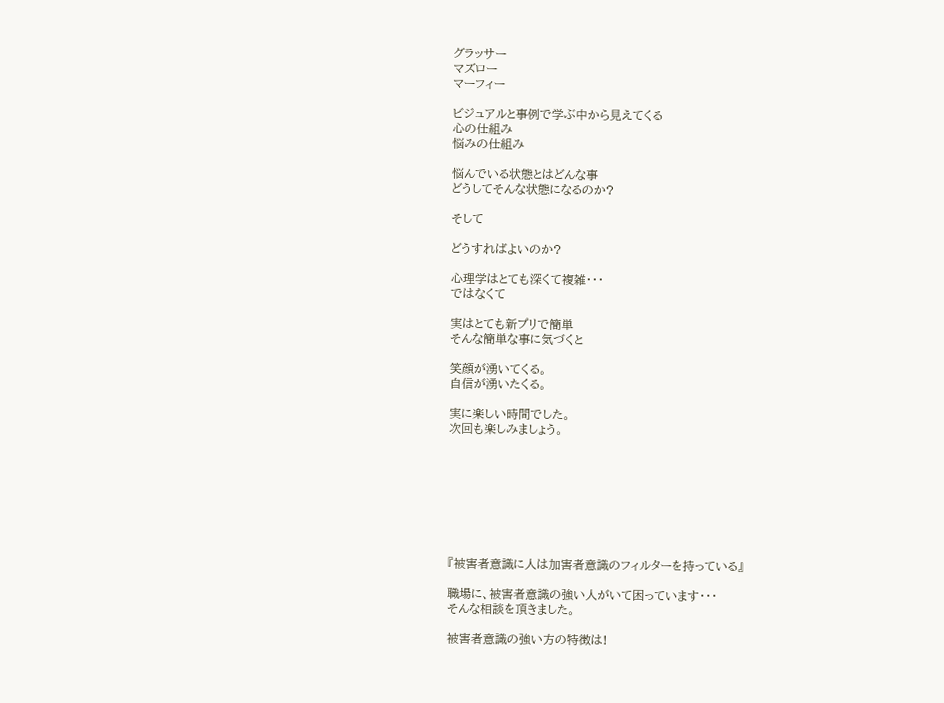グラッサー
マズロー
マーフィー

ビジュアルと事例で学ぶ中から見えてくる
心の仕組み
悩みの仕組み

悩んでいる状態とはどんな事
どうしてそんな状態になるのか?

そして

どうすればよいのか?

心理学はとても深くて複雑・・・
ではなくて

実はとても新プリで簡単
そんな簡単な事に気づくと

笑顔が湧いてくる。
自信が湧いたくる。

実に楽しい時間でした。
次回も楽しみましょう。








『被害者意識に人は加害者意識のフィルターを持っている』

職場に、被害者意識の強い人がいて困っています・・・
そんな相談を頂きました。

被害者意識の強い方の特徴は!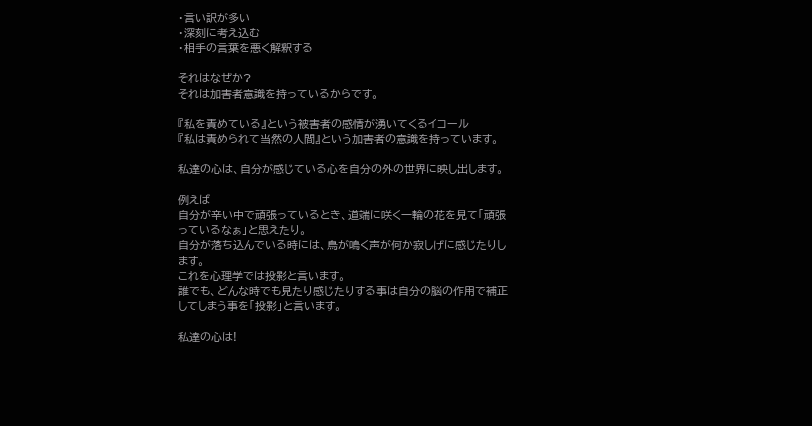・言い訳が多い
・深刻に考え込む
・相手の言葉を悪く解釈する

それはなぜか?
それは加害者意識を持っているからです。

『私を責めている』という被害者の感情が湧いてくるイコール
『私は責められて当然の人間』という加害者の意識を持っています。

私達の心は、自分が感じている心を自分の外の世界に映し出します。

例えば
自分が辛い中で頑張っているとき、道端に咲く一輪の花を見て「頑張っているなぁ」と思えたり。
自分が落ち込んでいる時には、鳥が鳴く声が何か寂しげに感じたりします。
これを心理学では投影と言います。
誰でも、どんな時でも見たり感じたりする事は自分の脳の作用で補正してしまう事を「投影」と言います。

私達の心は!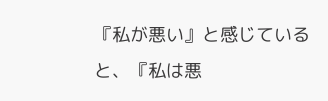『私が悪い』と感じていると、『私は悪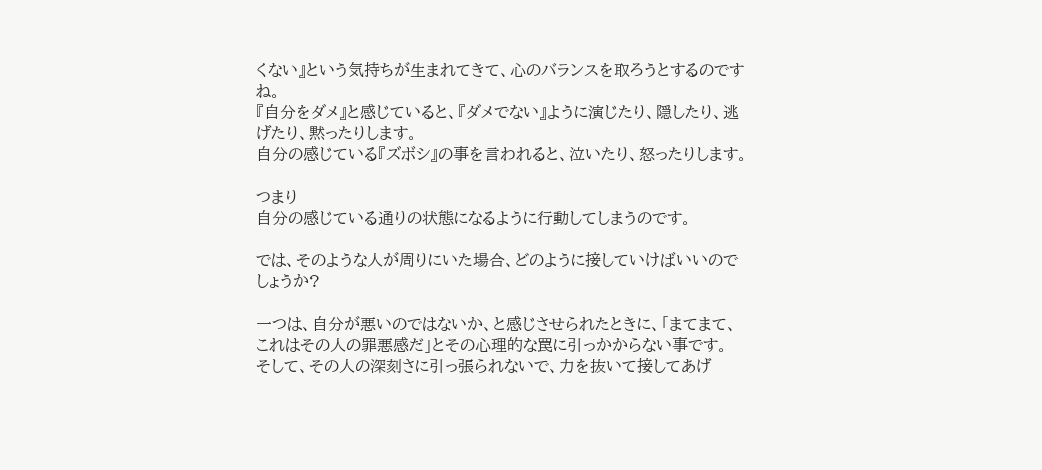くない』という気持ちが生まれてきて、心のバランスを取ろうとするのですね。
『自分をダメ』と感じていると、『ダメでない』ように演じたり、隠したり、逃げたり、黙ったりします。
自分の感じている『ズボシ』の事を言われると、泣いたり、怒ったりします。

つまり
自分の感じている通りの状態になるように行動してしまうのです。

では、そのような人が周りにいた場合、どのように接していけばいいのでしょうか?

一つは、自分が悪いのではないか、と感じさせられたときに、「まてまて、これはその人の罪悪感だ」とその心理的な罠に引っかからない事です。
そして、その人の深刻さに引っ張られないで、力を抜いて接してあげ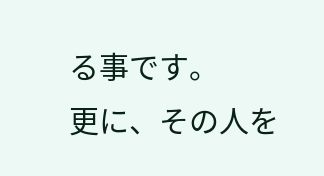る事です。
更に、その人を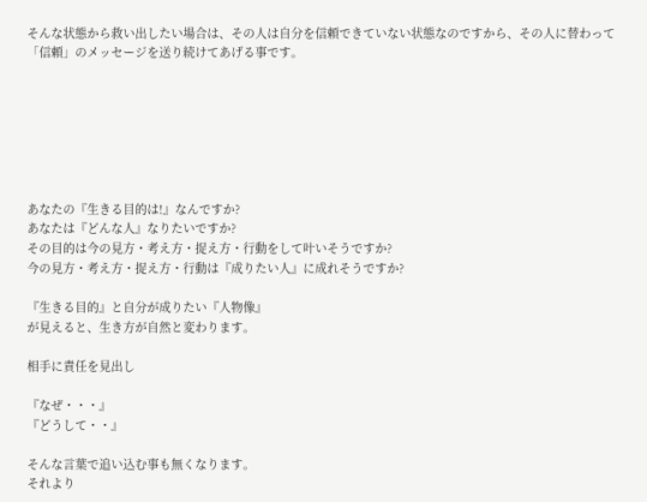そんな状態から救い出したい場合は、その人は自分を信頼できていない状態なのですから、その人に替わって「信頼」のメッセージを送り続けてあげる事です。







あなたの『生きる目的は!』なんですか?
あなたは『どんな人』なりたいですか?
その目的は今の見方・考え方・捉え方・行動をして叶いそうですか?
今の見方・考え方・捉え方・行動は『成りたい人』に成れそうですか?

『生きる目的』と自分が成りたい『人物像』
が見えると、生き方が自然と変わります。

相手に責任を見出し

『なぜ・・・』
『どうして・・』

そんな言葉で追い込む事も無くなります。
それより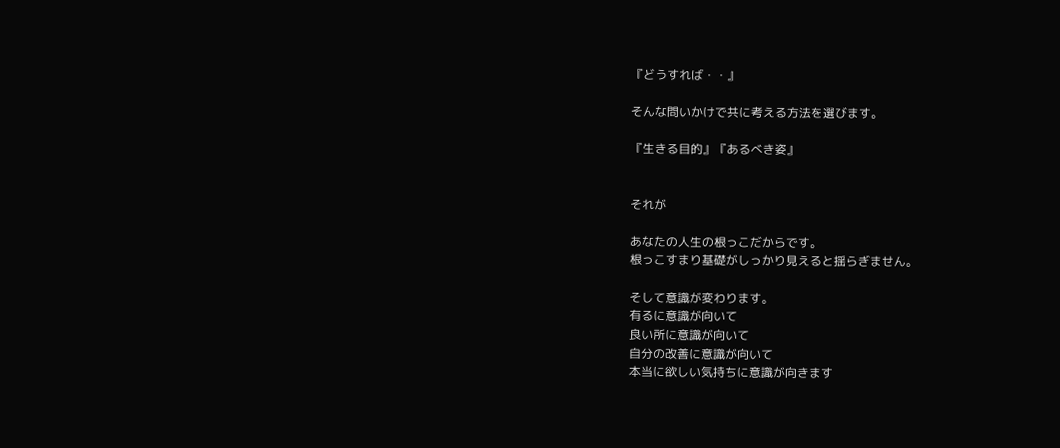『どうすれば・・』

そんな問いかけで共に考える方法を選びます。

『生きる目的』『あるべき姿』


それが

あなたの人生の根っこだからです。
根っこすまり基礎がしっかり見えると揺らぎません。

そして意識が変わります。
有るに意識が向いて
良い所に意識が向いて
自分の改善に意識が向いて
本当に欲しい気持ちに意識が向きます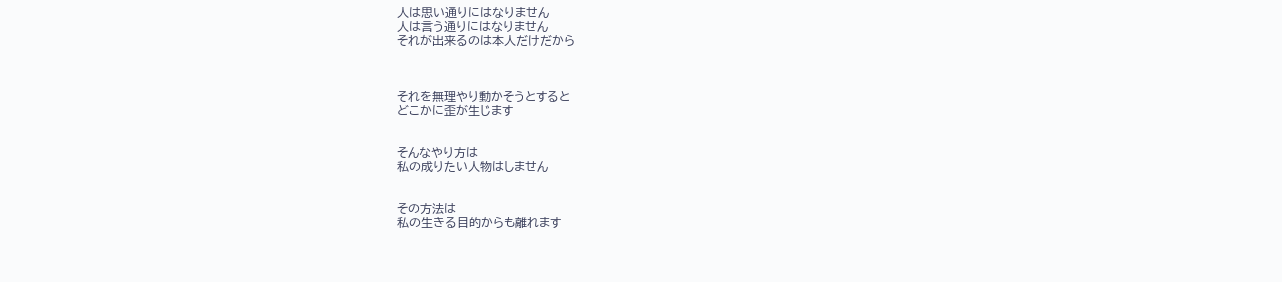人は思い通りにはなりません
人は言う通りにはなりません
それが出来るのは本人だけだから



それを無理やり動かそうとすると
どこかに歪が生じます


そんなやり方は
私の成りたい人物はしません


その方法は
私の生きる目的からも離れます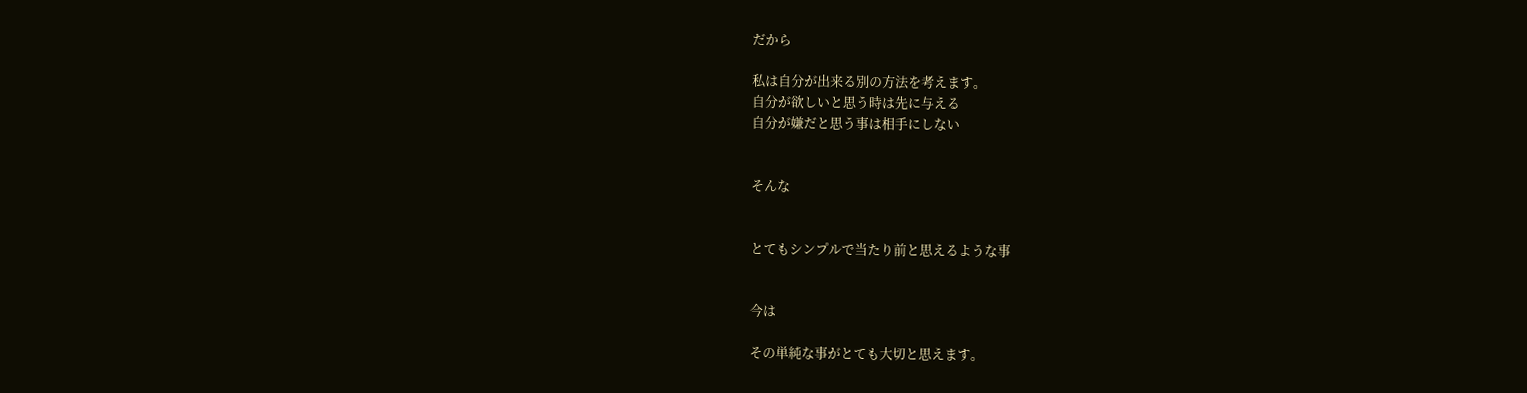だから

私は自分が出来る別の方法を考えます。
自分が欲しいと思う時は先に与える
自分が嫌だと思う事は相手にしない


そんな


とてもシンプルで当たり前と思えるような事


今は

その単純な事がとても大切と思えます。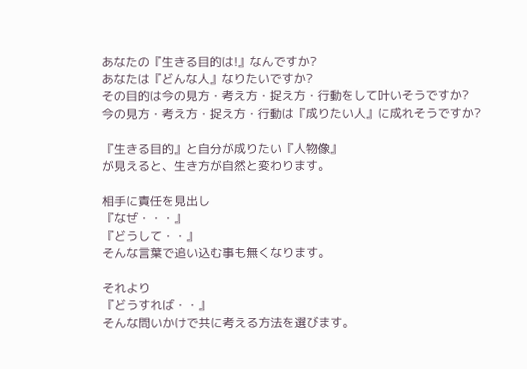あなたの『生きる目的は!』なんですか?
あなたは『どんな人』なりたいですか?
その目的は今の見方・考え方・捉え方・行動をして叶いそうですか?
今の見方・考え方・捉え方・行動は『成りたい人』に成れそうですか?

『生きる目的』と自分が成りたい『人物像』
が見えると、生き方が自然と変わります。

相手に責任を見出し
『なぜ・・・』
『どうして・・』
そんな言葉で追い込む事も無くなります。

それより
『どうすれば・・』
そんな問いかけで共に考える方法を選びます。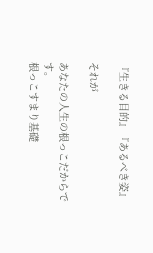『生きる目的』『あるべき姿』

それが

あなたの人生の根っこだからです。
根っこすまり基礎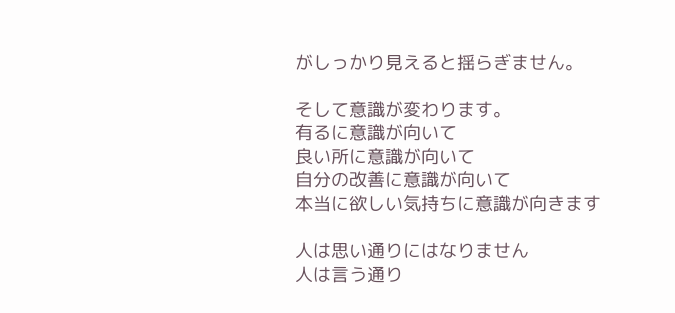がしっかり見えると揺らぎません。

そして意識が変わります。
有るに意識が向いて
良い所に意識が向いて
自分の改善に意識が向いて
本当に欲しい気持ちに意識が向きます

人は思い通りにはなりません
人は言う通り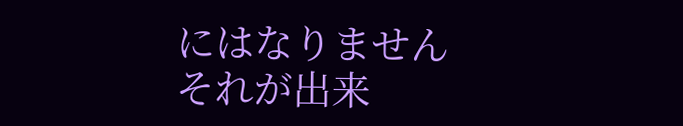にはなりません
それが出来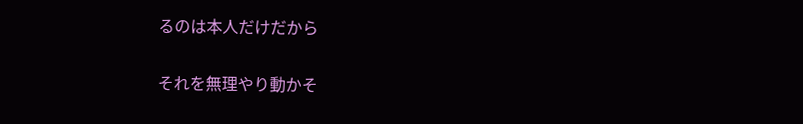るのは本人だけだから

それを無理やり動かそ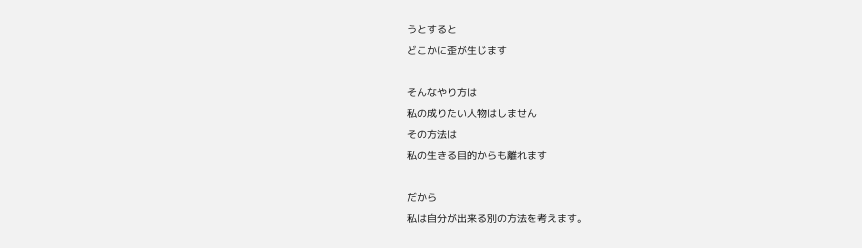うとすると
どこかに歪が生じます

そんなやり方は
私の成りたい人物はしません
その方法は
私の生きる目的からも離れます

だから
私は自分が出来る別の方法を考えます。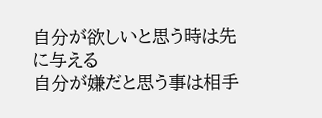自分が欲しいと思う時は先に与える
自分が嫌だと思う事は相手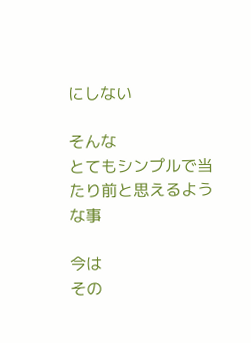にしない

そんな
とてもシンプルで当たり前と思えるような事

今は
その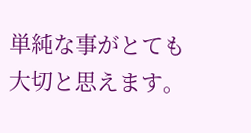単純な事がとても大切と思えます。